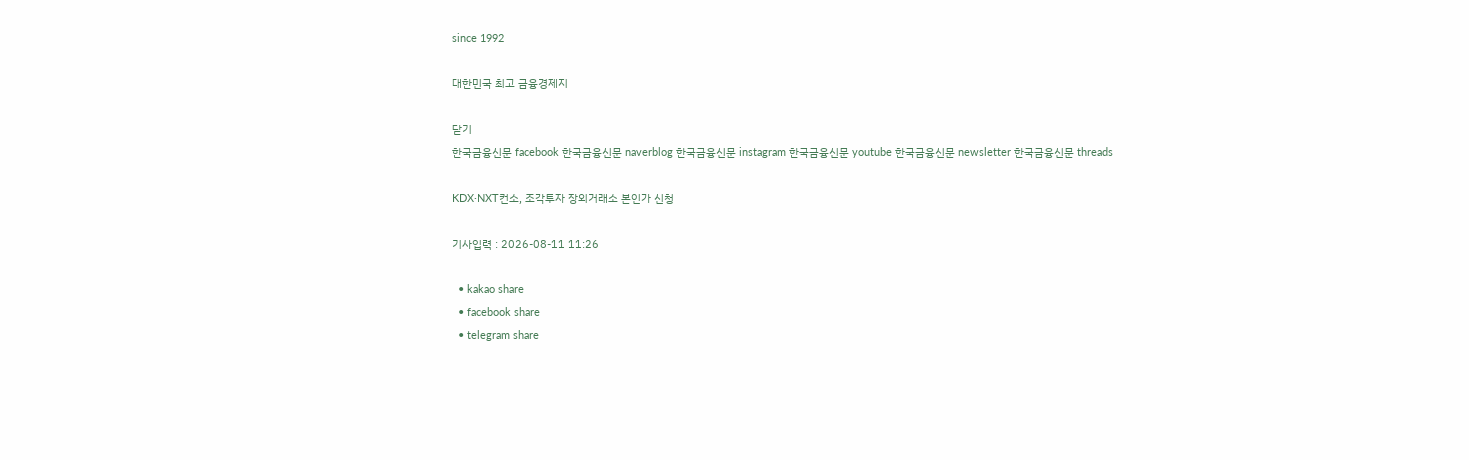since 1992

대한민국 최고 금융경제지

닫기
한국금융신문 facebook 한국금융신문 naverblog 한국금융신문 instagram 한국금융신문 youtube 한국금융신문 newsletter 한국금융신문 threads

KDX·NXT컨소, 조각투자 장외거래소 본인가 신청

기사입력 : 2026-08-11 11:26

  • kakao share
  • facebook share
  • telegram share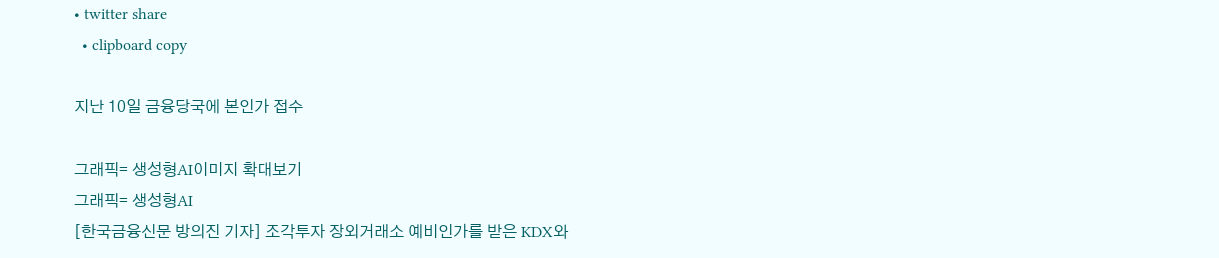• twitter share
  • clipboard copy

지난 10일 금융당국에 본인가 접수

그래픽= 생성형AI이미지 확대보기
그래픽= 생성형AI
[한국금융신문 방의진 기자] 조각투자 장외거래소 예비인가를 받은 KDX와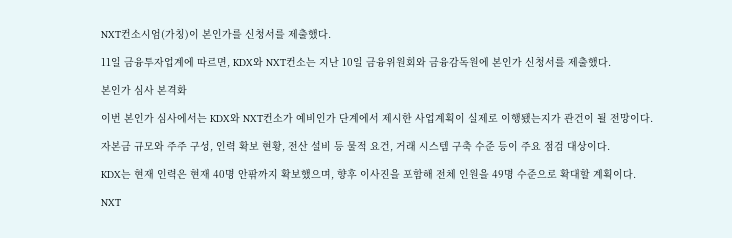NXT컨소시엄(가칭)이 본인가를 신청서를 제출했다.

11일 금융투자업계에 따르면, KDX와 NXT컨소는 지난 10일 금융위원회와 금융감독원에 본인가 신청서를 제출했다.

본인가 심사 본격화

이번 본인가 심사에서는 KDX와 NXT컨소가 예비인가 단계에서 제시한 사업계획이 실제로 이행됐는지가 관건이 될 전망이다.

자본금 규모와 주주 구성, 인력 확보 현황, 전산 설비 등 물적 요건, 거래 시스템 구축 수준 등이 주요 점검 대상이다.

KDX는 현재 인력은 현재 40명 안팎까지 확보했으며, 향후 이사진을 포함해 전체 인원을 49명 수준으로 확대할 계획이다.

NXT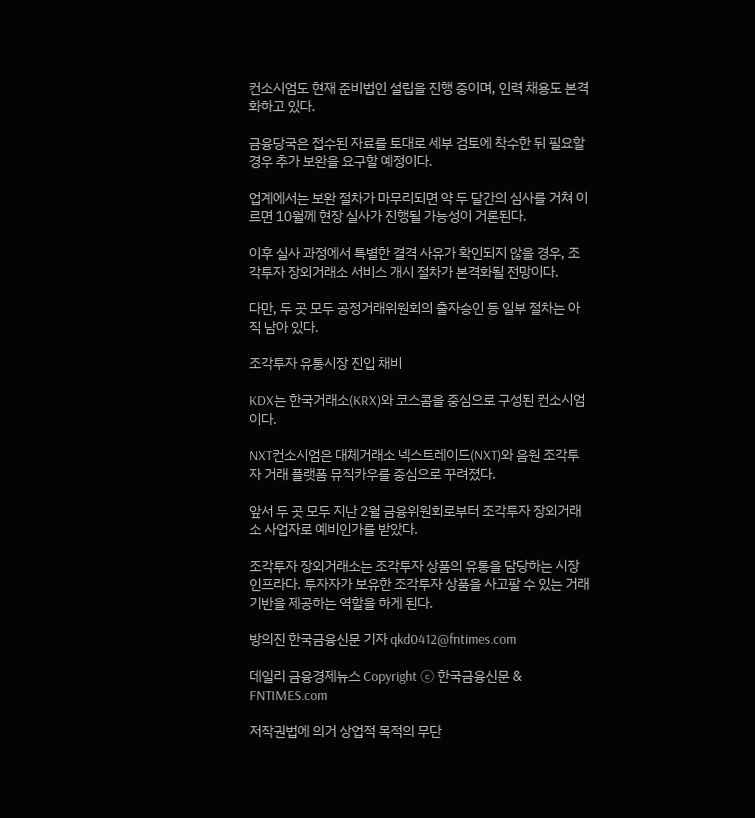컨소시엄도 현재 준비법인 설립을 진행 중이며, 인력 채용도 본격화하고 있다.

금융당국은 접수된 자료를 토대로 세부 검토에 착수한 뒤 필요할 경우 추가 보완을 요구할 예정이다.

업계에서는 보완 절차가 마무리되면 약 두 달간의 심사를 거쳐 이르면 10월께 현장 실사가 진행될 가능성이 거론된다.

이후 실사 과정에서 특별한 결격 사유가 확인되지 않을 경우, 조각투자 장외거래소 서비스 개시 절차가 본격화될 전망이다.

다만, 두 곳 모두 공정거래위원회의 출자승인 등 일부 절차는 아직 남아 있다.

조각투자 유통시장 진입 채비

KDX는 한국거래소(KRX)와 코스콤을 중심으로 구성된 컨소시엄이다.

NXT컨소시엄은 대체거래소 넥스트레이드(NXT)와 음원 조각투자 거래 플랫폼 뮤직카우를 중심으로 꾸려졌다.

앞서 두 곳 모두 지난 2월 금융위원회로부터 조각투자 장외거래소 사업자로 예비인가를 받았다.

조각투자 장외거래소는 조각투자 상품의 유통을 담당하는 시장 인프라다. 투자자가 보유한 조각투자 상품을 사고팔 수 있는 거래 기반을 제공하는 역할을 하게 된다.

방의진 한국금융신문 기자 qkd0412@fntimes.com

데일리 금융경제뉴스 Copyright ⓒ 한국금융신문 & FNTIMES.com

저작권법에 의거 상업적 목적의 무단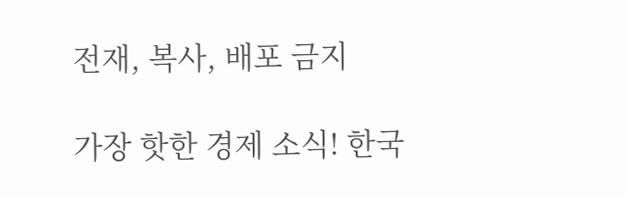전재, 복사, 배포 금지

가장 핫한 경제 소식! 한국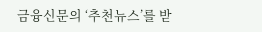금융신문의 ‘추천뉴스’를 받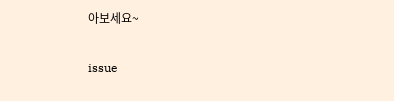아보세요~

issue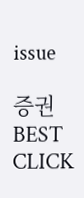issue

증권 BEST CLICK